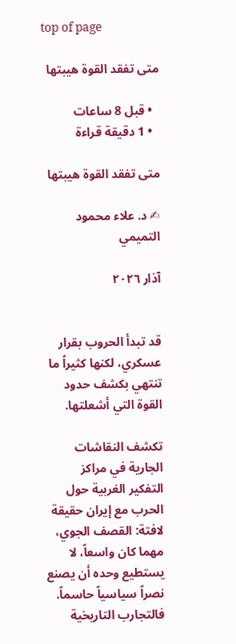top of page

متى تفقد القوة هيبتها

  • قبل 8 ساعات
  • 1 دقيقة قراءة

متى تفقد القوة هيبتها

✍ د. علاء محمود التميمي

آذار ٢٠٢٦


قد تبدأ الحروب بقرار عسكري، لكنها كثيراً ما تنتهي بكشف حدود القوة التي أشعلتها.

تكشف النقاشات الجارية في مراكز التفكير الغربية حول الحرب مع إيران حقيقة لافتة: القصف الجوي، مهما كان واسعاً، لا يستطيع وحده أن يصنع نصراً سياسياً حاسماً. فالتجارب التاريخية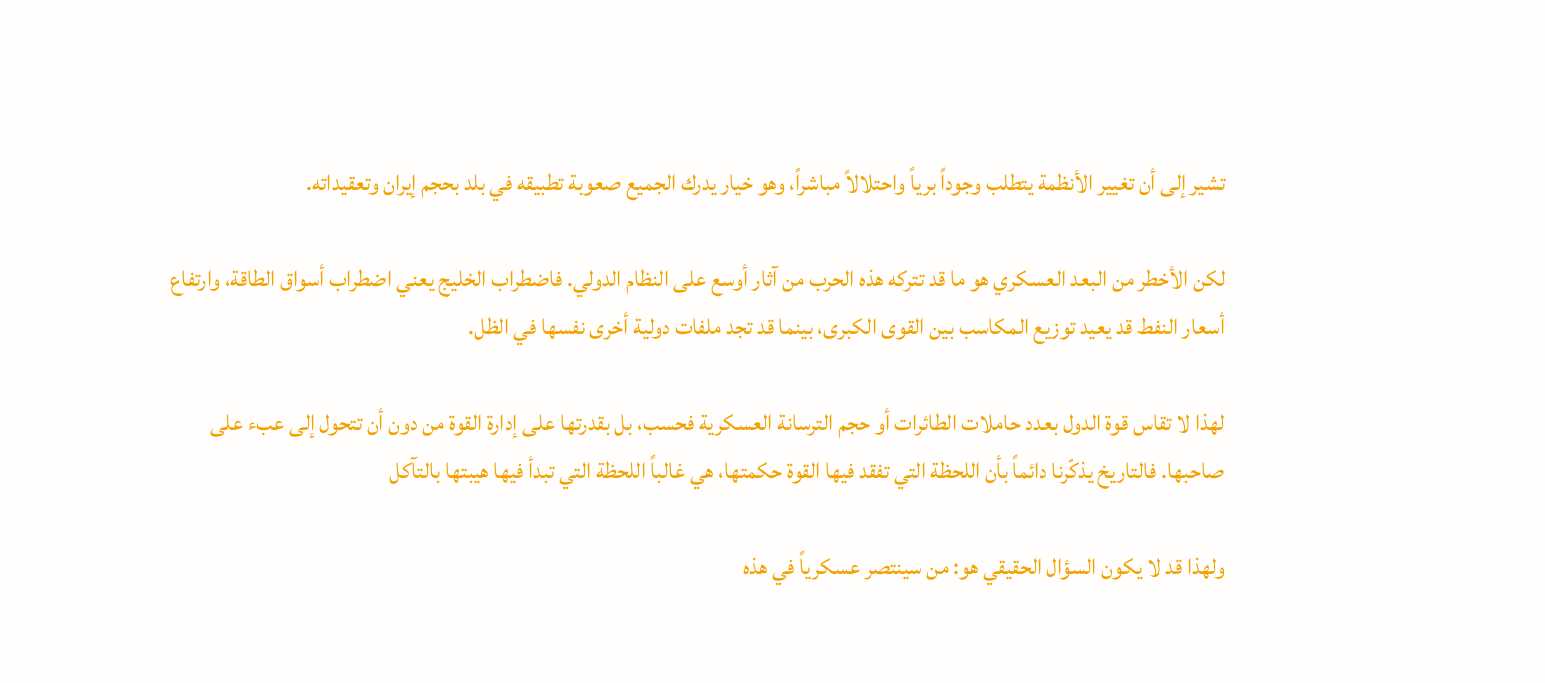تشير إلى أن تغيير الأنظمة يتطلب وجوداً برياً واحتلالاً مباشراً، وهو خيار يدرك الجميع صعوبة تطبيقه في بلد بحجم إيران وتعقيداته.

لكن الأخطر من البعد العسكري هو ما قد تتركه هذه الحرب من آثار أوسع على النظام الدولي. فاضطراب الخليج يعني اضطراب أسواق الطاقة، وارتفاع أسعار النفط قد يعيد توزيع المكاسب بين القوى الكبرى، بينما قد تجد ملفات دولية أخرى نفسها في الظل.

لهذا لا تقاس قوة الدول بعدد حاملات الطائرات أو حجم الترسانة العسكرية فحسب، بل بقدرتها على إدارة القوة من دون أن تتحول إلى عبء على صاحبها. فالتاريخ يذكّرنا دائماً بأن اللحظة التي تفقد فيها القوة حكمتها، هي غالباً اللحظة التي تبدأ فيها هيبتها بالتآكل

ولهذا قد لا يكون السؤال الحقيقي هو: من سينتصر عسكرياً في هذه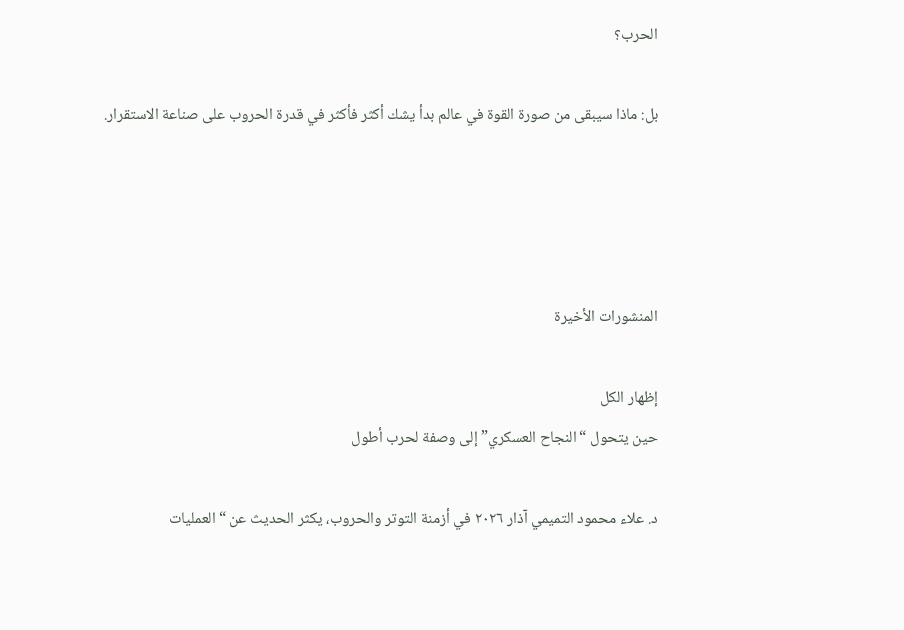الحرب؟

بل: ماذا سيبقى من صورة القوة في عالم بدأ يشك أكثر فأكثر في قدرة الحروب على صناعة الاستقرار.




المنشورات الأخيرة

إظهار الكل
حين يتحول “النجاح العسكري” إلى وصفة لحرب أطول

د. علاء محمود التميمي آذار ٢٠٢٦ في أزمنة التوتر والحروب، يكثر الحديث عن “العمليات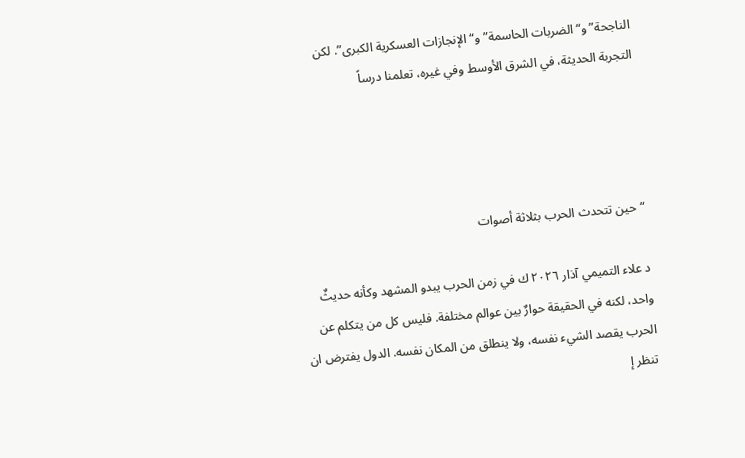الناجحة” و“الضربات الحاسمة” و“الإنجازات العسكرية الكبرى”. لكن التجربة الحديثة، في الشرق الأوسط وفي غيره، تعلمنا درساً




“حين تتحدث الحرب بثلاثة أصوات

د علاء التميمي آذار ٢٠٢٦ ك في زمن الحرب يبدو المشهد وكأنه حديثٌ واحد، لكنه في الحقيقة حوارٌ بين عوالم مختلفة. فليس كل من يتكلم عن الحرب يقصد الشيء نفسه، ولا ينطلق من المكان نفسه. الدول يفترض ان تنظر إ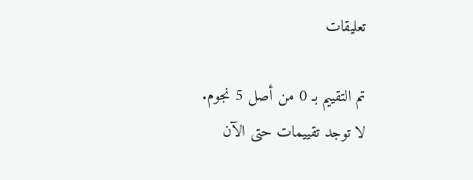تعليقات

تم التقييم بـ 0 من أصل 5 نجوم.
لا توجد تقييمات حتى الآن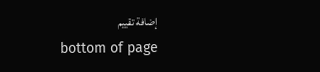إضافة تقييم
bottom of page